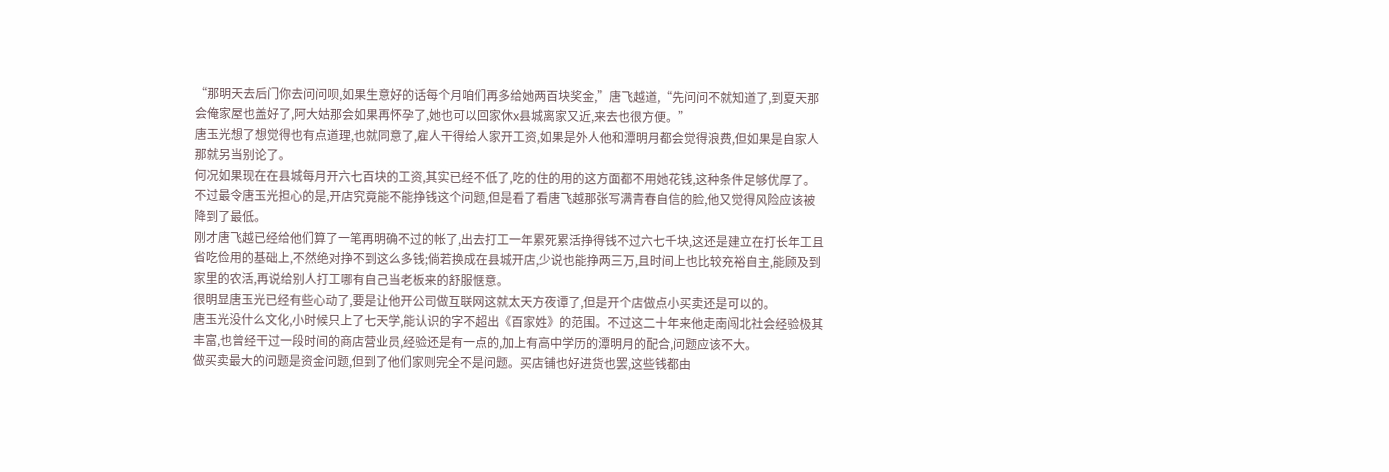“那明天去后门你去问问呗,如果生意好的话每个月咱们再多给她两百块奖金,”唐飞越道,“先问问不就知道了,到夏天那会俺家屋也盖好了,阿大姑那会如果再怀孕了,她也可以回家休x县城离家又近,来去也很方便。”
唐玉光想了想觉得也有点道理,也就同意了,雇人干得给人家开工资,如果是外人他和潭明月都会觉得浪费,但如果是自家人那就另当别论了。
何况如果现在在县城每月开六七百块的工资,其实已经不低了,吃的住的用的这方面都不用她花钱,这种条件足够优厚了。
不过最令唐玉光担心的是,开店究竟能不能挣钱这个问题,但是看了看唐飞越那张写满青春自信的脸,他又觉得风险应该被降到了最低。
刚才唐飞越已经给他们算了一笔再明确不过的帐了,出去打工一年累死累活挣得钱不过六七千块,这还是建立在打长年工且省吃俭用的基础上,不然绝对挣不到这么多钱;倘若换成在县城开店,少说也能挣两三万,且时间上也比较充裕自主,能顾及到家里的农活,再说给别人打工哪有自己当老板来的舒服惬意。
很明显唐玉光已经有些心动了,要是让他开公司做互联网这就太天方夜谭了,但是开个店做点小买卖还是可以的。
唐玉光没什么文化,小时候只上了七天学,能认识的字不超出《百家姓》的范围。不过这二十年来他走南闯北社会经验极其丰富,也曾经干过一段时间的商店营业员,经验还是有一点的,加上有高中学历的潭明月的配合,问题应该不大。
做买卖最大的问题是资金问题,但到了他们家则完全不是问题。买店铺也好进货也罢,这些钱都由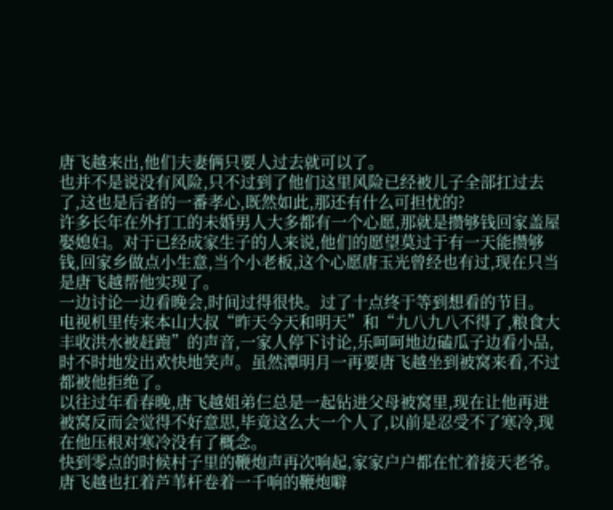唐飞越来出,他们夫妻俩只要人过去就可以了。
也并不是说没有风险,只不过到了他们这里风险已经被儿子全部扛过去了,这也是后者的一番孝心,既然如此,那还有什么可担忧的?
许多长年在外打工的未婚男人大多都有一个心愿,那就是攒够钱回家盖屋娶媳妇。对于已经成家生子的人来说,他们的愿望莫过于有一天能攒够钱,回家乡做点小生意,当个小老板,这个心愿唐玉光曾经也有过,现在只当是唐飞越帮他实现了。
一边讨论一边看晚会,时间过得很快。过了十点终于等到想看的节目。
电视机里传来本山大叔“昨天今天和明天”和“九八九八不得了,粮食大丰收洪水被赶跑”的声音,一家人停下讨论,乐呵呵地边磕瓜子边看小品,时不时地发出欢快地笑声。虽然潭明月一再要唐飞越坐到被窝来看,不过都被他拒绝了。
以往过年看春晚,唐飞越姐弟仨总是一起钻进父母被窝里,现在让他再进被窝反而会觉得不好意思,毕竟这么大一个人了,以前是忍受不了寒冷,现在他压根对寒冷没有了概念。
快到零点的时候村子里的鞭炮声再次响起,家家户户都在忙着接天老爷。
唐飞越也扛着芦苇杆卷着一千响的鞭炮噼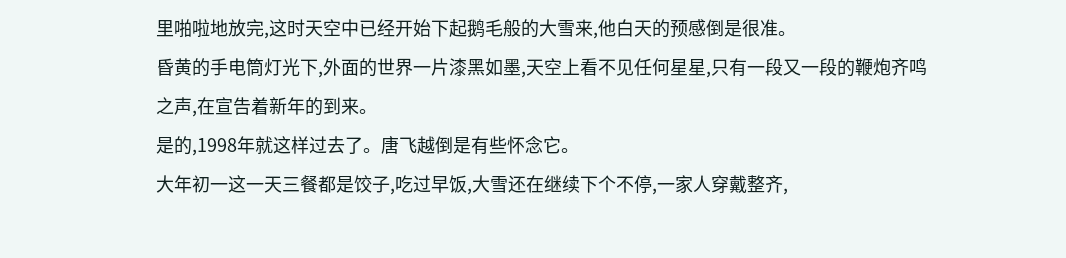里啪啦地放完,这时天空中已经开始下起鹅毛般的大雪来,他白天的预感倒是很准。
昏黄的手电筒灯光下,外面的世界一片漆黑如墨,天空上看不见任何星星,只有一段又一段的鞭炮齐鸣之声,在宣告着新年的到来。
是的,1998年就这样过去了。唐飞越倒是有些怀念它。
大年初一这一天三餐都是饺子,吃过早饭,大雪还在继续下个不停,一家人穿戴整齐,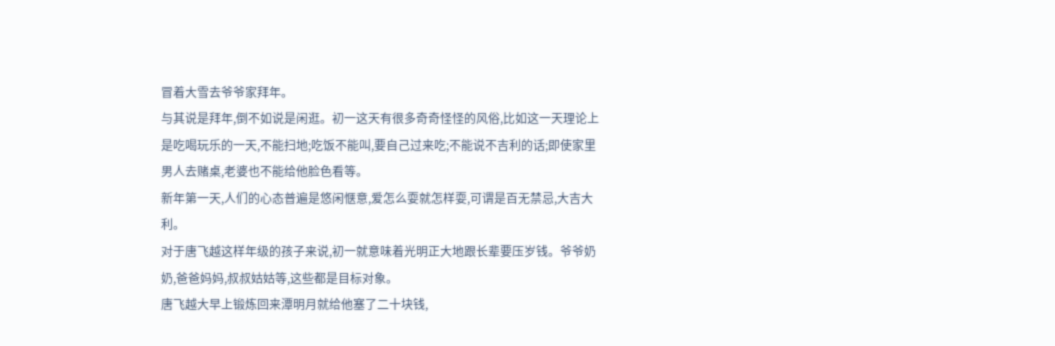冒着大雪去爷爷家拜年。
与其说是拜年,倒不如说是闲逛。初一这天有很多奇奇怪怪的风俗,比如这一天理论上是吃喝玩乐的一天,不能扫地;吃饭不能叫,要自己过来吃;不能说不吉利的话;即使家里男人去赌桌,老婆也不能给他脸色看等。
新年第一天,人们的心态普遍是悠闲惬意,爱怎么耍就怎样耍,可谓是百无禁忌,大吉大利。
对于唐飞越这样年级的孩子来说,初一就意味着光明正大地跟长辈要压岁钱。爷爷奶奶,爸爸妈妈,叔叔姑姑等,这些都是目标对象。
唐飞越大早上锻炼回来潭明月就给他塞了二十块钱,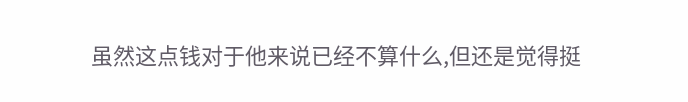虽然这点钱对于他来说已经不算什么,但还是觉得挺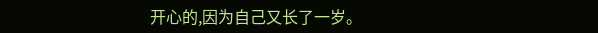开心的,因为自己又长了一岁。